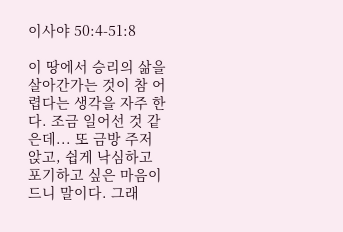이사야 50:4-51:8

이 땅에서 승리의 삶을 살아간가는 것이 참 어렵다는 생각을 자주 한다. 조금 일어선 것 같은데... 또 금방 주저 앉고, 쉽게 낙심하고 포기하고 싶은 마음이 드니 말이다. 그래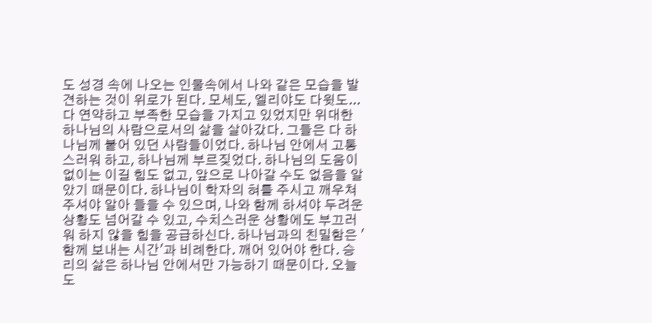도 성경 속에 나오는 인물속에서 나와 같은 모습을 발견하는 것이 위로가 된다. 모세도, 엘리야도 다윗도... 다 연약하고 부족한 모습을 가지고 있었지만 위대한 하나님의 사람으로서의 삶을 살아갔다. 그들은 다 하나님께 붙어 있던 사람들이었다. 하나님 안에서 고통스러워 하고, 하나님께 부르짖었다. 하나님의 도움이 없이는 이길 힘도 없고, 앞으로 나아갈 수도 없음을 알았기 때문이다. 하나님이 학자의 혀를 주시고 깨우쳐 주셔야 알아 들을 수 있으며, 나와 함께 하셔야 두려운 상황도 넘어갈 수 있고, 수치스러운 상황에도 부끄러워 하지 않을 힘을 공급하신다. 하나님과의 친밀함은 '함께 보내는 시간'과 비례한다. 깨어 있어야 한다. 승리의 삶은 하나님 안에서만 가능하기 때문이다. 오늘도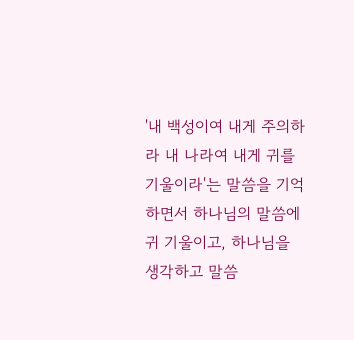'내 백성이여 내게 주의하라 내 나라여 내게 귀를 기울이라'는 말씀을 기억하면서 하나님의 말씀에 귀 기울이고, 하나님을 생각하고 말씀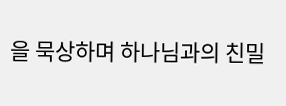을 묵상하며 하나님과의 친밀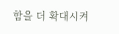함을 더 확대시켜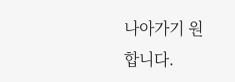나아가기 원합니다.